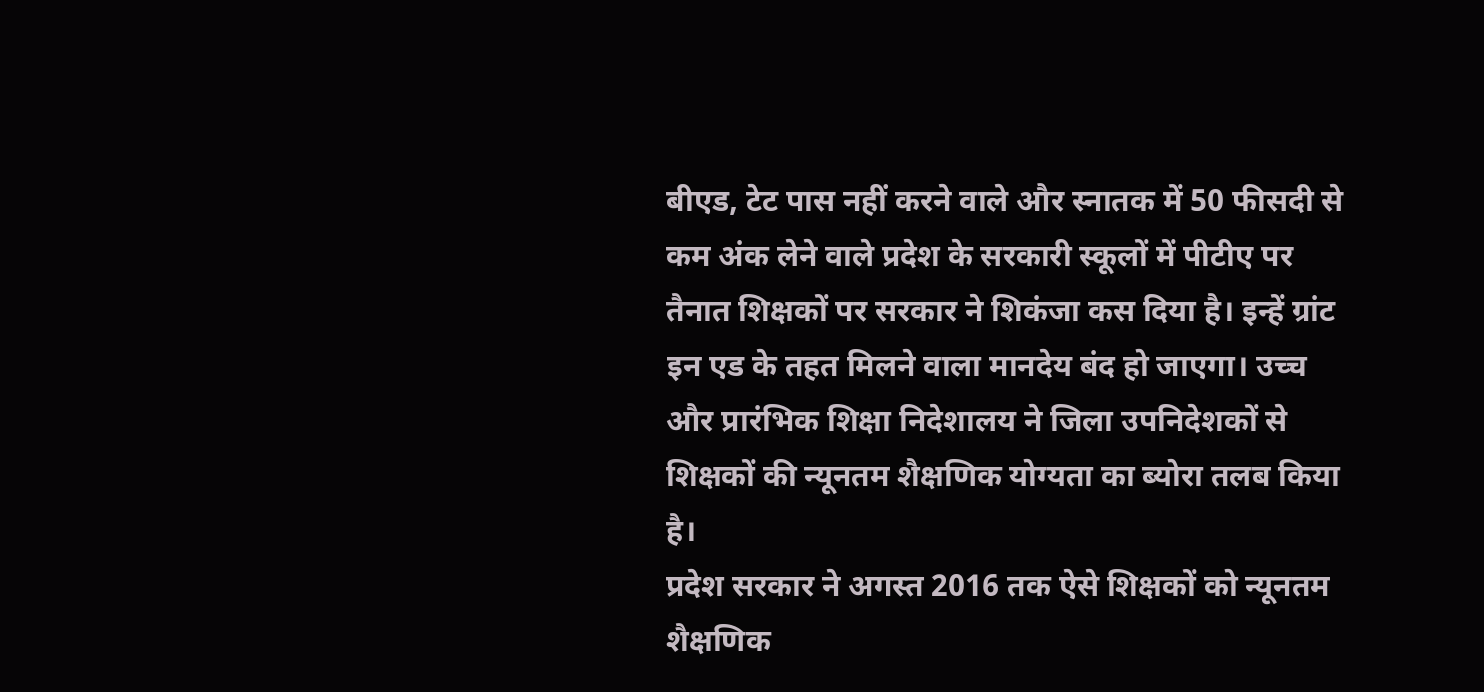बीएड, टेट पास नहीं करने वाले और स्नातक में 50 फीसदी से कम अंक लेने वाले प्रदेश के सरकारी स्कूलों में पीटीए पर तैनात शिक्षकों पर सरकार ने शिकंजा कस दिया है। इन्हें ग्रांट इन एड के तहत मिलने वाला मानदेय बंद हो जाएगा। उच्च और प्रारंभिक शिक्षा निदेशालय ने जिला उपनिदेशकों से शिक्षकों की न्यूनतम शैक्षणिक योग्यता का ब्योरा तलब किया है।
प्रदेश सरकार ने अगस्त 2016 तक ऐसे शिक्षकों को न्यूनतम शैक्षणिक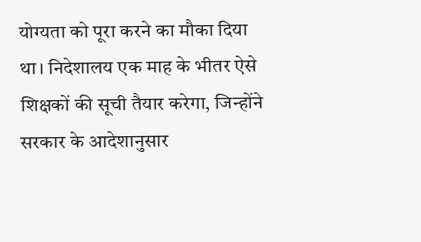योग्यता को पूरा करने का मौका दिया था। निदेशालय एक माह के भीतर ऐसे शिक्षकों की सूची तैयार करेगा, जिन्होंने सरकार के आदेशानुसार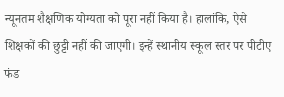न्यूनतम शैक्षणिक योग्यता को पूरा नहीं किया है। हालांकि, ऐसे शिक्षकों की छुट्टी नहीं की जाएगी। इन्हें स्थानीय स्कूल स्तर पर पीटीए फंड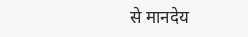से मानदेय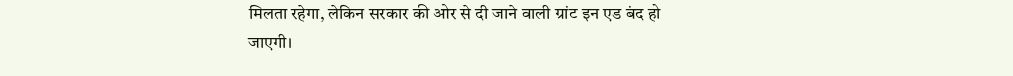मिलता रहेगा, लेकिन सरकार की ओर से दी जाने वाली ग्रांट इन एड बंद हो जाएगी।